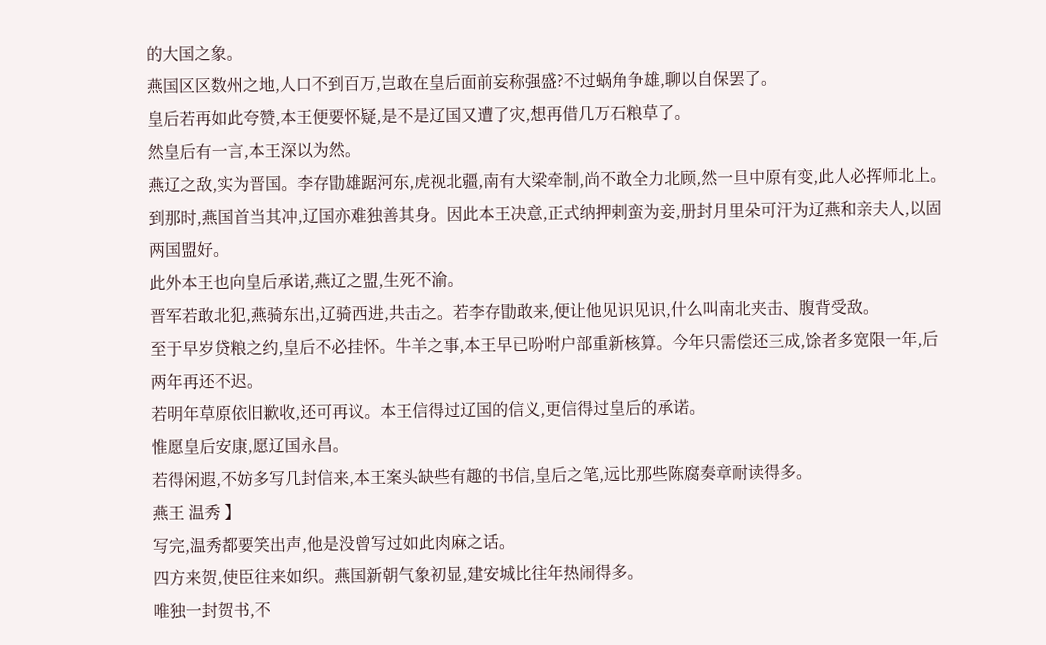的大国之象。
燕国区区数州之地,人口不到百万,岂敢在皇后面前妄称强盛?不过蜗角争雄,聊以自保罢了。
皇后若再如此夸赞,本王便要怀疑,是不是辽国又遭了灾,想再借几万石粮草了。
然皇后有一言,本王深以为然。
燕辽之敌,实为晋国。李存勖雄踞河东,虎视北疆,南有大梁牵制,尚不敢全力北顾,然一旦中原有变,此人必挥师北上。
到那时,燕国首当其冲,辽国亦难独善其身。因此本王决意,正式纳押剌蛮为妾,册封月里朵可汗为辽燕和亲夫人,以固两国盟好。
此外本王也向皇后承诺,燕辽之盟,生死不渝。
晋军若敢北犯,燕骑东出,辽骑西进,共击之。若李存勖敢来,便让他见识见识,什么叫南北夹击、腹背受敌。
至于早岁贷粮之约,皇后不必挂怀。牛羊之事,本王早已吩咐户部重新核算。今年只需偿还三成,馀者多宽限一年,后两年再还不迟。
若明年草原依旧歉收,还可再议。本王信得过辽国的信义,更信得过皇后的承诺。
惟愿皇后安康,愿辽国永昌。
若得闲遐,不妨多写几封信来,本王案头缺些有趣的书信,皇后之笔,远比那些陈腐奏章耐读得多。
燕王 温秀 】
写完,温秀都要笑出声,他是没曾写过如此肉麻之话。
四方来贺,使臣往来如织。燕国新朝气象初显,建安城比往年热闹得多。
唯独一封贺书,不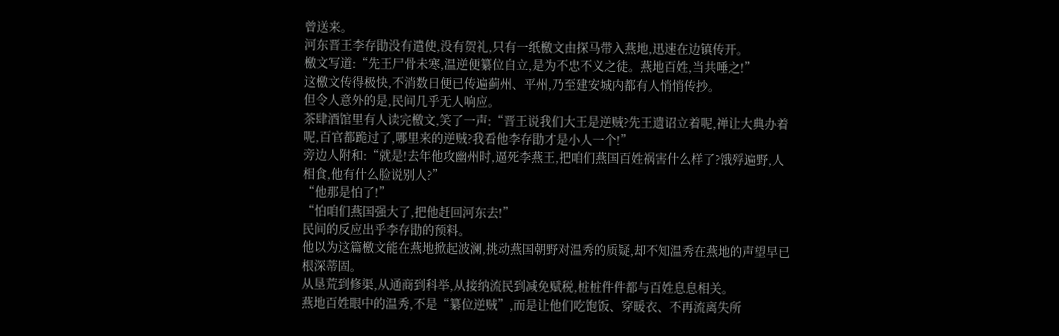曾送来。
河东晋王李存勖没有遣使,没有贺礼,只有一纸檄文由探马带入燕地,迅速在边镇传开。
檄文写道:“先王尸骨未寒,温逆便纂位自立,是为不忠不义之徒。燕地百姓,当共唾之!”
这檄文传得极快,不消数日便已传遍蓟州、平州,乃至建安城内都有人悄悄传抄。
但令人意外的是,民间几乎无人响应。
茶肆酒馆里有人读完檄文,笑了一声:“晋王说我们大王是逆贼?先王遗诏立着呢,禅让大典办着呢,百官都跪过了,哪里来的逆贼?我看他李存勖才是小人一个!”
旁边人附和:“就是!去年他攻幽州时,逼死李燕王,把咱们燕国百姓祸害什么样了?饿殍遍野,人相食,他有什么脸说别人?”
“他那是怕了!”
“怕咱们燕国强大了,把他赶回河东去!”
民间的反应出乎李存勖的预料。
他以为这篇檄文能在燕地掀起波澜,挑动燕国朝野对温秀的质疑,却不知温秀在燕地的声望早已根深蒂固。
从垦荒到修渠,从通商到科举,从接纳流民到减免赋税,桩桩件件都与百姓息息相关。
燕地百姓眼中的温秀,不是“纂位逆贼”,而是让他们吃饱饭、穿暖衣、不再流离失所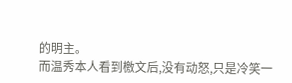的明主。
而温秀本人看到檄文后,没有动怒,只是冷笑一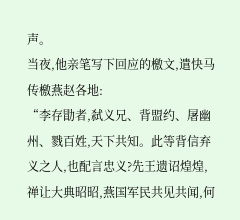声。
当夜,他亲笔写下回应的檄文,遣快马传檄燕赵各地:
“李存勖者,弑义兄、背盟约、屠幽州、戮百姓,天下共知。此等背信弃义之人,也配言忠义?先王遗诏煌煌,禅让大典昭昭,燕国军民共见共闻,何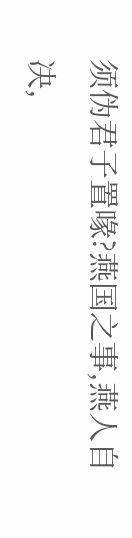须伪君子置喙?燕国之事,燕人自决,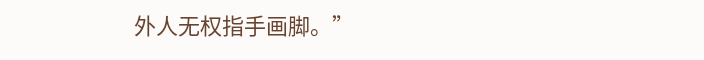外人无权指手画脚。”